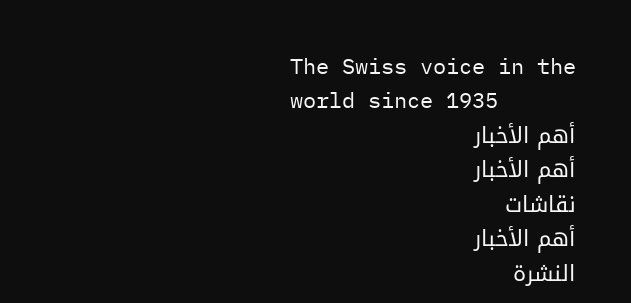The Swiss voice in the world since 1935
أهم الأخبار
أهم الأخبار
نقاشات
أهم الأخبار
النشرة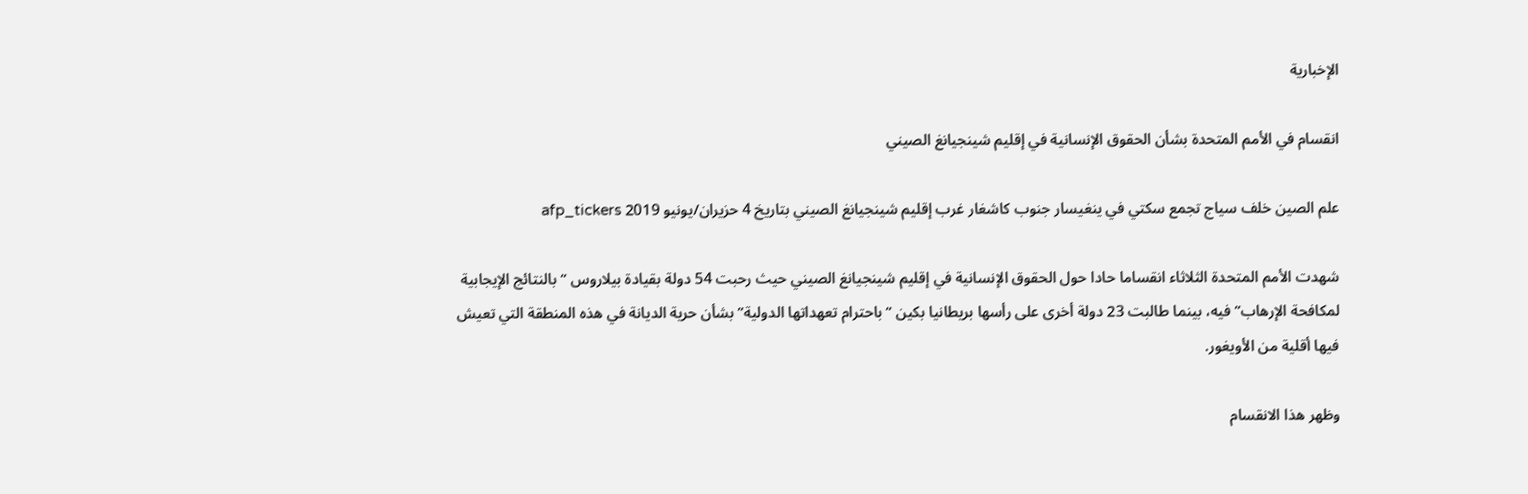الإخبارية

انقسام في الأمم المتحدة بشأن الحقوق الإنسانية في إقليم شينجيانغ الصيني

علم الصين خلف سياج تجمع سكتي في ينغيسار جنوب كاشغار غرب إقليم شينجيانغ الصيني بتاريخ 4 حزيران/يونيو 2019 afp_tickers

شهدت الأمم المتحدة الثلاثاء انقساما حادا حول الحقوق الإنسانية في إقليم شينجيانغ الصيني حيث رحبت 54 دولة بقيادة بيلاروس “بالنتائج الإيجابية لمكافحة الإرهاب” فيه، بينما طالبت 23 دولة أخرى على رأسها بريطانيا بكين “باحترام تعهداتها الدولية” بشأن حرية الديانة في هذه المنطقة التي تعيش فيها أقلية من الأويغور.

وظهر هذا الانقسام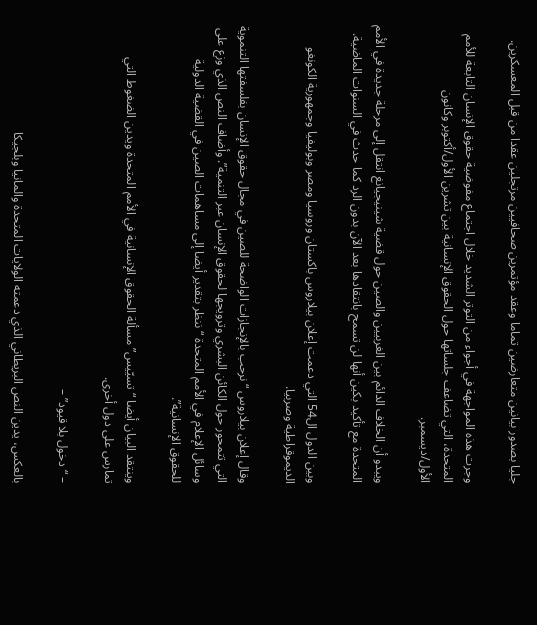جليا بصدور بيانين متعارضين تماما وعقد مؤتمرين صحافيين مرتجلين عقدا من قبل المعسكرين.

وجرت هذه المواجهة في أجواء من التوتر الشديد خلال اجتماع مفوضية حقوق الإنسان التابعة للأمم المتحدة، التي تضاعف جلساتها حول الحقوق الإنسانية بين تشرين الأول/أكتوبر وكانون الأول/ديسمبر.

ويبدو أن الخلاف الدائم بين الغربيين والصين حول قضية شينيجيانغ انتقل إلى مرحلة جديدة في الأمم المتحدة مع تأكيد بكين أنها لن تسمح بانتقادها بعد الآن بدون الرد كما حدث في السنوات الماضية.

وبين الدول ال54 التي دعمت إعلان بيلاروس باكستان وروسيا ومصر وبوليفيا وجمهورية الكونغو الديموقراطية وصربيا.

وقال إعلان بيلاروس “نرحب بالإنجازات الواضحة للصين في مجال حقوق الإنسان بفلسفتها التنموية التي تتمحور حول الكائن البشري وترويجها لحقوق الإنسان عبر التنمية”. وأضاف النص الذي وزع على وسائل الإعلام في الأمم المتحدة “ننظر بتقدير أيضا إلى مساهمات الصين في القضية الدولية للحقوق الإنسانية”.

وينتقد البيان أيضا “تسيّيس” مسألة الحقوق الإنسانية في الأمم المتحدة ويدين الضغوط التي تمارس على دول أخرى.

– “دخول بلا قيود” –

بالعكس، يدين النص البريطاني الذي دعمته الولايات المتحدة والمانيا وبلجيكا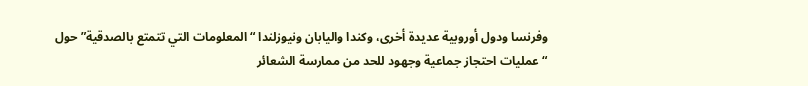وفرنسا ودول أوروبية عديدة أخرى، وكندا واليابان ونيوزلندا “المعلومات التي تتمتع بالصدقية” حول “عمليات احتجاز جماعية وجهود للحد من ممارسة الشعائر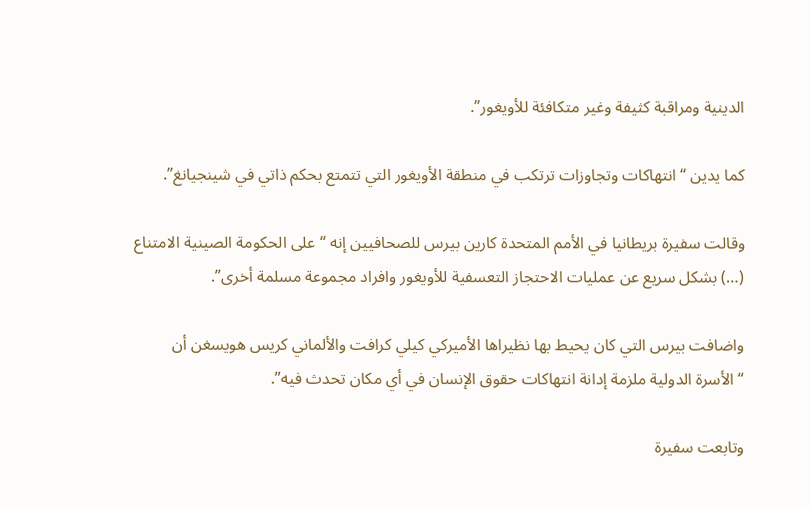الدينية ومراقبة كثيفة وغير متكافئة للأويغور”.

كما يدين “انتهاكات وتجاوزات ترتكب في منطقة الأويغور التي تتمتع بحكم ذاتي في شينجيانغ”.

وقالت سفيرة بريطانيا في الأمم المتحدة كارين بيرس للصحافيين إنه “على الحكومة الصينية الامتناع (…) بشكل سريع عن عمليات الاحتجاز التعسفية للأويغور وافراد مجموعة مسلمة أخرى”.

واضافت بيرس التي كان يحيط بها نظيراها الأميركي كيلي كرافت والألماني كريس هويسغن أن “الأسرة الدولية ملزمة إدانة انتهاكات حقوق الإنسان في أي مكان تحدث فيه”.

وتابعت سفيرة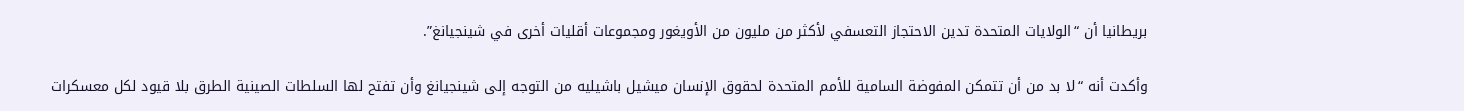بريطانيا أن “الولايات المتحدة تدين الاحتجاز التعسفي لأكثر من مليون من الأويغور ومجموعات أقليات أخرى في شينجيانغ”.

وأكدت أنه “لا بد من أن تتمكن المفوضة السامية للأمم المتحدة لحقوق الإنسان ميشيل باشيليه من التوجه إلى شينجيانغ وأن تفتح لها السلطات الصينية الطرق بلا قيود لكل معسكرات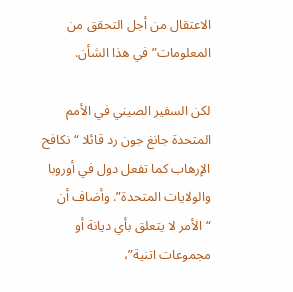الاعتقال من أجل التحقق من المعلومات” في هذا الشأن.

لكن السفير الصيني في الأمم المتحدة جانغ جون رد قائلا “نكافح الإرهاب كما تفعل دول في أوروبا والولايات المتحدة”. وأضاف أن “الأمر لا يتعلق بأي ديانة أو مجموعات اتنية”،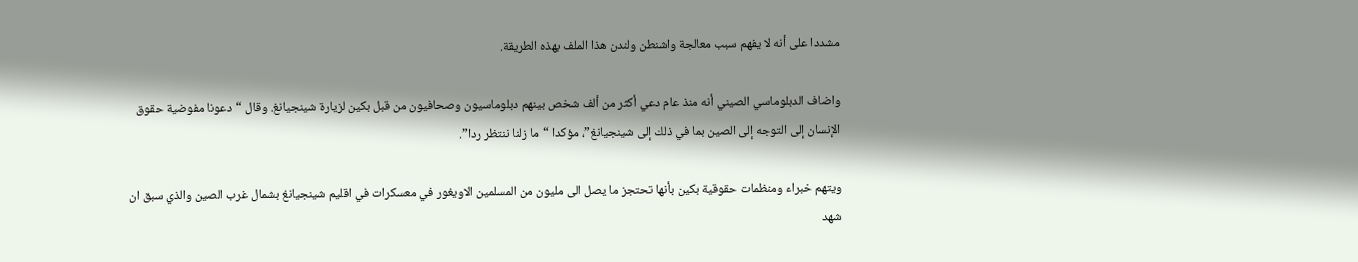مشددا على أنه لا يفهم سبب معالجة واشنطن ولندن هذا الملف بهذه الطريقة.

واضاف الدبلوماسي الصيني أنه منذ عام دعي أكثر من ألف شخص بينهم دبلوماسيون وصحافيون من قبل بكين لزيارة شينجيانغ. وقال “دعونا مفوضية حقوق الإنسان إلى التوجه إلى الصين بما في ذلك إلى شينجيانغ”، مؤكدا “ما زلنا ننتظر ردا”.

ويتهم خبراء ومنظمات حقوقية بكين بأنها تحتجز ما يصل الى مليون من المسلمين الاويغور في معسكرات في اقليم شينجيانغ بشمال غرب الصين والذي سبق ان شهد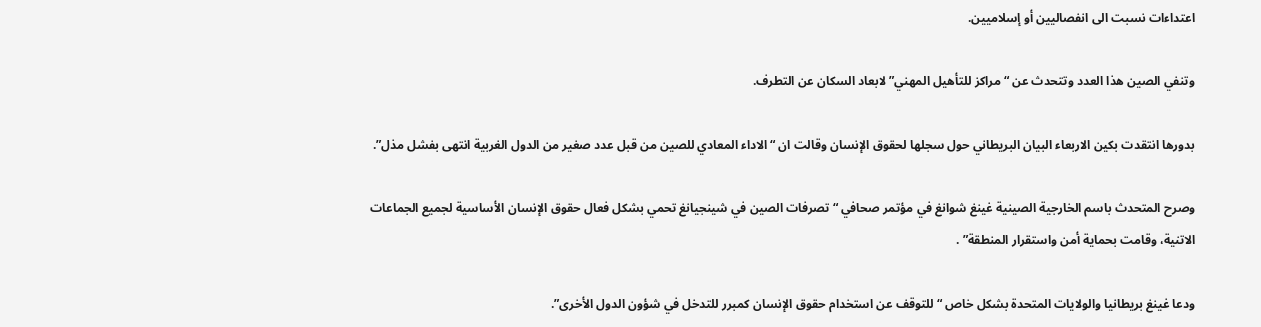اعتداءات نسبت الى انفصاليين أو إسلاميين.

وتنفي الصين هذا العدد وتتحدث عن “مراكز للتأهيل المهني” لابعاد السكان عن التطرف.

بدورها انتقدت بكين الاربعاء البيان البريطاني حول سجلها لحقوق الإنسان وقالت ان “الاداء المعادي للصين من قبل عدد صغير من الدول الغربية انتهى بفشل مذل”.

وصرح المتحدث باسم الخارجية الصينية غينغ شوانغ في مؤتمر صحافي “تصرفات الصين في شينجيانغ تحمي بشكل فعال حقوق الإنسان الأساسية لجميع الجماعات الاتنية، وقامت بحماية أمن واستقرار المنطقة” .

ودعا غينغ بريطانيا والولايات المتحدة بشكل خاص “للتوقف عن استخدام حقوق الإنسان كمبرر للتدخل في شؤون الدول الأخرى”.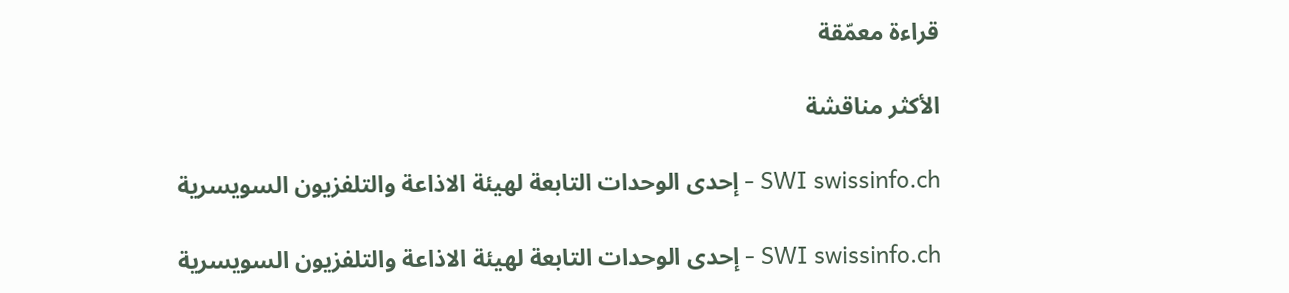قراءة معمّقة

الأكثر مناقشة

SWI swissinfo.ch - إحدى الوحدات التابعة لهيئة الاذاعة والتلفزيون السويسرية

SWI swissinfo.ch - إحدى الوحدات التابعة لهيئة الاذاعة والتلفزيون السويسرية